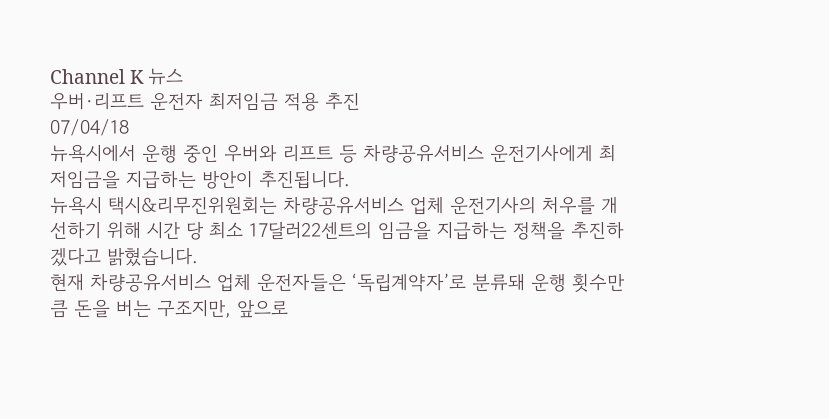Channel K 뉴스
우버·리프트 운전자 최저임금 적용 추진
07/04/18
뉴욕시에서 운행 중인 우버와 리프트 등 차량공유서비스 운전기사에게 최저임금을 지급하는 방안이 추진됩니다.
뉴욕시 택시&리무진위원회는 차량공유서비스 업체 운전기사의 처우를 개선하기 위해 시간 당 최소 17달러22센트의 임금을 지급하는 정책을 추진하겠다고 밝혔습니다.
현재 차량공유서비스 업체 운전자들은 ‘독립계약자’로 분류돼 운행 횟수만큼 돈을 버는 구조지만, 앞으로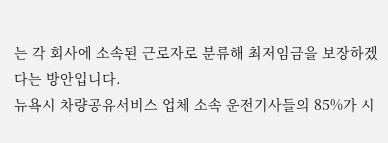는 각 회사에 소속된 근로자로 분류해 최저임금을 보장하겠다는 방안입니다.
뉴욕시 차량공유서비스 업체 소속 운전기사들의 85%가 시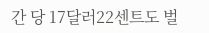간 당 17달러22센트도 벌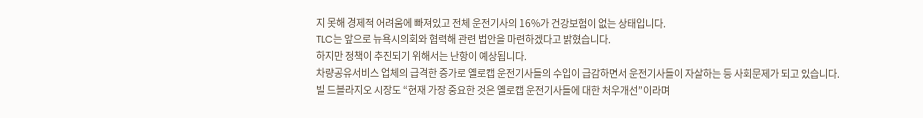지 못해 경제적 어려움에 빠져있고 전체 운전기사의 16%가 건강보험이 없는 상태입니다.
TLC는 앞으로 뉴욕시의회와 협력해 관련 법안을 마련하겠다고 밝혔습니다.
하지만 정책이 추진되기 위해서는 난항이 예상됩니다.
차량공유서비스 업체의 급격한 증가로 옐로캡 운전기사들의 수입이 급감하면서 운전기사들이 자살하는 등 사회문제가 되고 있습니다.
빌 드블라지오 시장도 “현재 가장 중요한 것은 옐로캡 운전기사들에 대한 처우개선”이라며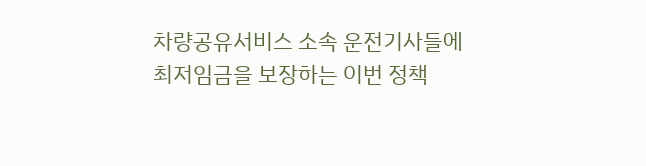차량공유서비스 소속 운전기사들에 최저임금을 보장하는 이번 정책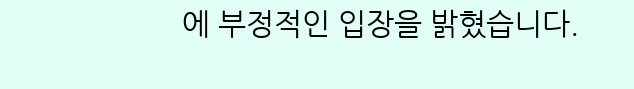에 부정적인 입장을 밝혔습니다.